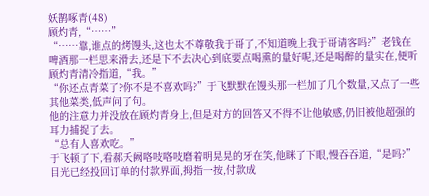妖鹊啄青(48)
顾灼青,“……”
“……靠,谁点的烤馒头,这也太不尊敬我于哥了,不知道晚上我于哥请客吗?”老钱在啤酒那一栏思来滑去,还是下不去决心到底要点喝熏的量好呢,还是喝醉的量实在,便听顾灼青清冷指道,“我。”
“你还点青菜了?你不是不喜欢吗?”于飞默默在馒头那一栏加了几个数量,又点了一些其他菜类,低声问了句。
他的注意力并没放在顾灼青身上,但是对方的回答又不得不让他敏感,仍旧被他超强的耳力捕捉了去。
“总有人喜欢吃。”
于飞顿了下,看郝夭阙咯吱咯吱磨着明晃晃的牙在笑,他眯了下眼,慢吞吞道,“是吗?”目光已经投回订单的付款界面,拇指一按,付款成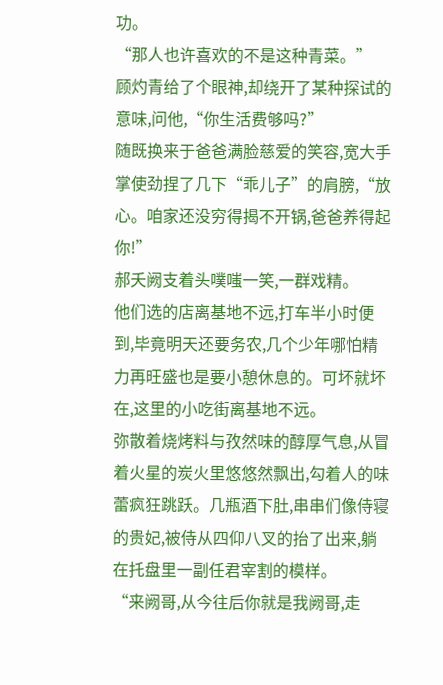功。
“那人也许喜欢的不是这种青菜。”
顾灼青给了个眼神,却绕开了某种探试的意味,问他,“你生活费够吗?”
随既换来于爸爸满脸慈爱的笑容,宽大手掌使劲捏了几下“乖儿子”的肩膀,“放心。咱家还没穷得揭不开锅,爸爸养得起你!”
郝夭阙支着头噗嗤一笑,一群戏精。
他们选的店离基地不远,打车半小时便到,毕竟明天还要务农,几个少年哪怕精力再旺盛也是要小憩休息的。可坏就坏在,这里的小吃街离基地不远。
弥散着烧烤料与孜然味的醇厚气息,从冒着火星的炭火里悠悠然飘出,勾着人的味蕾疯狂跳跃。几瓶酒下肚,串串们像侍寝的贵妃,被侍从四仰八叉的抬了出来,躺在托盘里一副任君宰割的模样。
“来阙哥,从今往后你就是我阙哥,走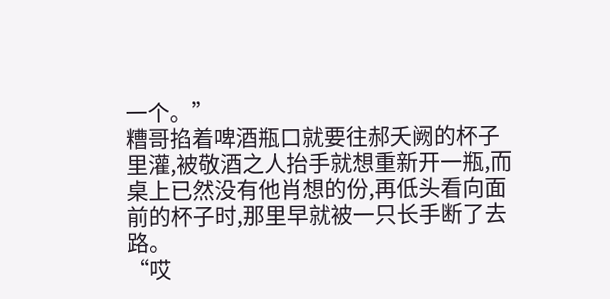一个。”
糟哥掐着啤酒瓶口就要往郝夭阙的杯子里灌,被敬酒之人抬手就想重新开一瓶,而桌上已然没有他肖想的份,再低头看向面前的杯子时,那里早就被一只长手断了去路。
“哎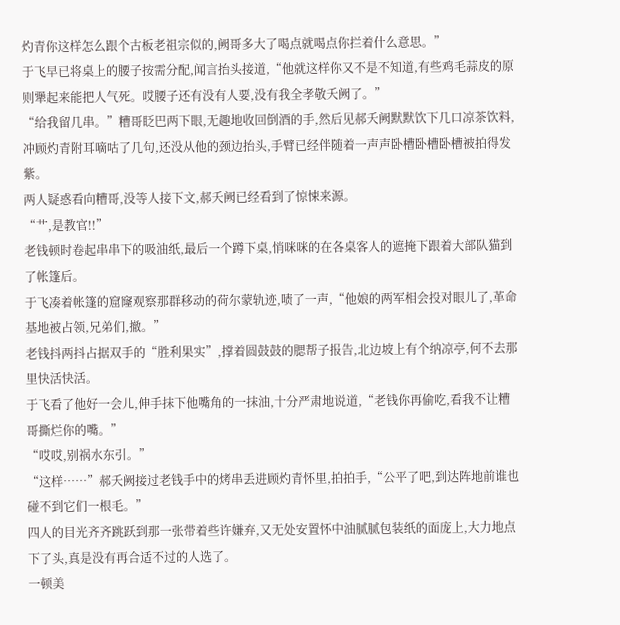灼青你这样怎么跟个古板老祖宗似的,阙哥多大了喝点就喝点你拦着什么意思。”
于飞早已将桌上的腰子按需分配,闻言抬头接道,“他就这样你又不是不知道,有些鸡毛蒜皮的原则犟起来能把人气死。哎腰子还有没有人要,没有我全孝敬夭阙了。”
“给我留几串。”糟哥眨巴两下眼,无趣地收回倒酒的手,然后见郝夭阙默默饮下几口凉茶饮料,冲顾灼青附耳嘀咕了几句,还没从他的颈边抬头,手臂已经伴随着一声声卧槽卧槽卧槽被拍得发紫。
两人疑惑看向糟哥,没等人接下文,郝夭阙已经看到了惊悚来源。
“艹,是教官!!”
老钱顿时卷起串串下的吸油纸,最后一个蹲下桌,悄咪咪的在各桌客人的遮掩下跟着大部队猫到了帐篷后。
于飞凑着帐篷的窟窿观察那群移动的荷尔蒙轨迹,啧了一声,“他娘的两军相会投对眼儿了,革命基地被占领,兄弟们,撤。”
老钱抖两抖占据双手的“胜利果实”,撑着圆鼓鼓的腮帮子报告,北边坡上有个纳凉亭,何不去那里快活快活。
于飞看了他好一会儿,伸手抹下他嘴角的一抹油,十分严肃地说道,“老钱你再偷吃,看我不让糟哥撕烂你的嘴。”
“哎哎,别祸水东引。”
“这样……”郝夭阙接过老钱手中的烤串丢进顾灼青怀里,拍拍手,“公平了吧,到达阵地前谁也碰不到它们一根毛。”
四人的目光齐齐跳跃到那一张带着些许嫌弃,又无处安置怀中油腻腻包装纸的面庞上,大力地点下了头,真是没有再合适不过的人选了。
一顿美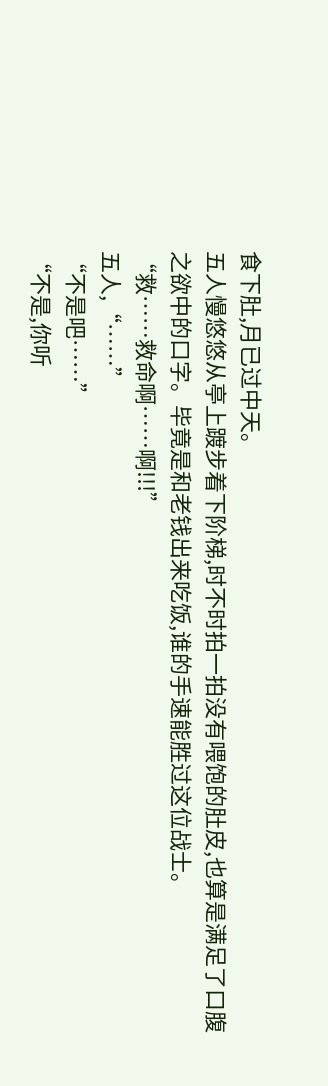食下肚,月已过中天。
五人慢悠悠从亭上踱步着下阶梯,时不时拍一拍没有喂饱的肚皮,也算是满足了口腹之欲中的口字。毕竟是和老钱出来吃饭,谁的手速能胜过这位战士。
“救……救命啊……啊!!!”
五人,“……”
“不是吧……”
“不是,你听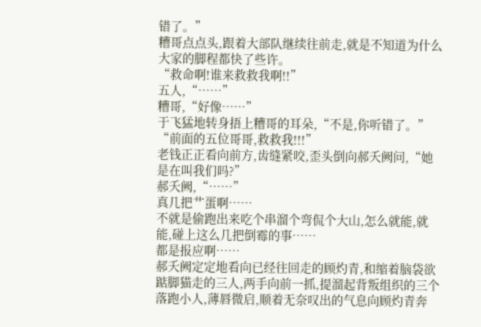错了。”
糟哥点点头,跟着大部队继续往前走,就是不知道为什么大家的脚程都快了些许。
“救命啊!谁来救救我啊!!”
五人,“……”
糟哥,“好像……”
于飞猛地转身捂上糟哥的耳朵,“不是,你听错了。”
“前面的五位哥哥,救救我!!!”
老钱正正看向前方,齿缝紧咬,歪头倒向郝夭阙问,“她是在叫我们吗?”
郝夭阙,“……”
真几把艹蛋啊……
不就是偷跑出来吃个串溜个弯侃个大山,怎么就能,就能,碰上这么几把倒霉的事……
都是报应啊……
郝夭阙定定地看向已经往回走的顾灼青,和缩着脑袋欲踮脚猫走的三人,两手向前一抓,提溜起背叛组织的三个落跑小人,薄唇微启,顺着无奈叹出的气息向顾灼青奔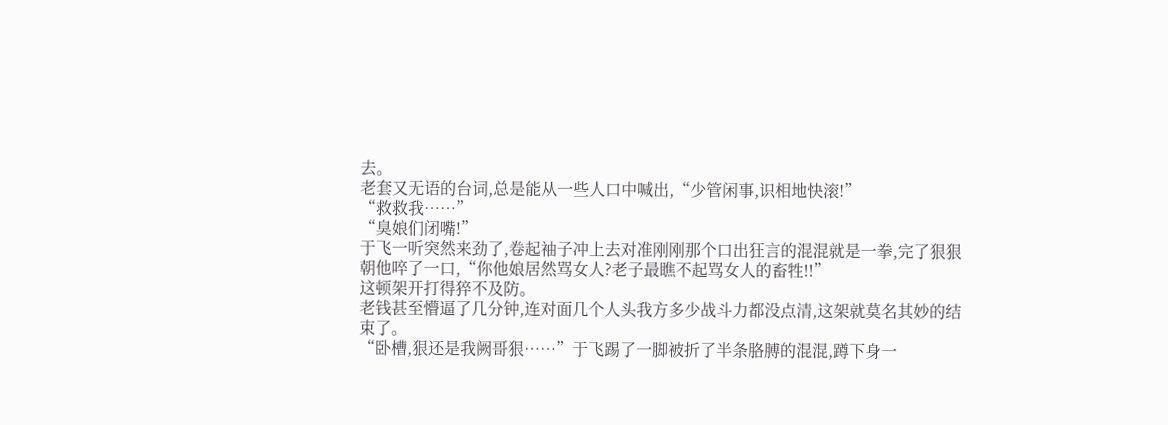去。
老套又无语的台词,总是能从一些人口中喊出,“少管闲事,识相地快滚!”
“救救我……”
“臭娘们闭嘴!”
于飞一听突然来劲了,卷起袖子冲上去对准刚刚那个口出狂言的混混就是一拳,完了狠狠朝他啐了一口,“你他娘居然骂女人?老子最瞧不起骂女人的畜牲!!”
这顿架开打得猝不及防。
老钱甚至懵逼了几分钟,连对面几个人头我方多少战斗力都没点清,这架就莫名其妙的结束了。
“卧槽,狠还是我阙哥狠……”于飞踢了一脚被折了半条胳膊的混混,蹲下身一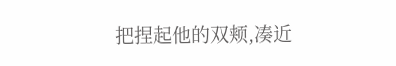把捏起他的双颊,凑近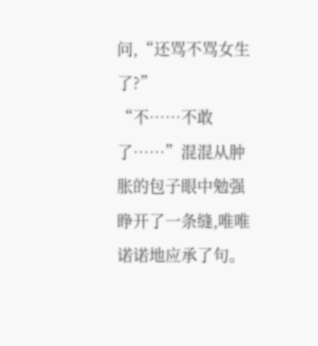问,“还骂不骂女生了?”
“不……不敢了……”混混从肿胀的包子眼中勉强睁开了一条缝,唯唯诺诺地应承了句。